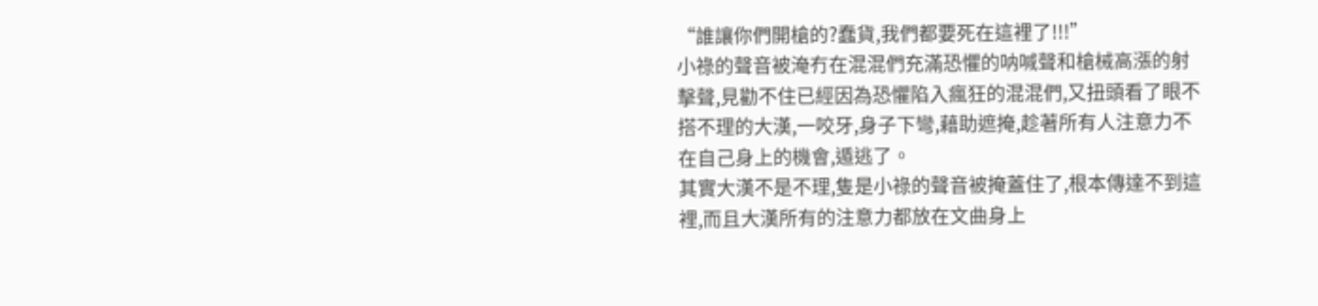“誰讓你們開槍的?蠢貨,我們都要死在這裡了!!!”
小祿的聲音被淹冇在混混們充滿恐懼的呐喊聲和槍械高漲的射擊聲,見勸不住已經因為恐懼陷入瘋狂的混混們,又扭頭看了眼不搭不理的大漢,一咬牙,身子下彎,藉助遮掩,趁著所有人注意力不在自己身上的機會,遁逃了。
其實大漢不是不理,隻是小祿的聲音被掩蓋住了,根本傳達不到這裡,而且大漢所有的注意力都放在文曲身上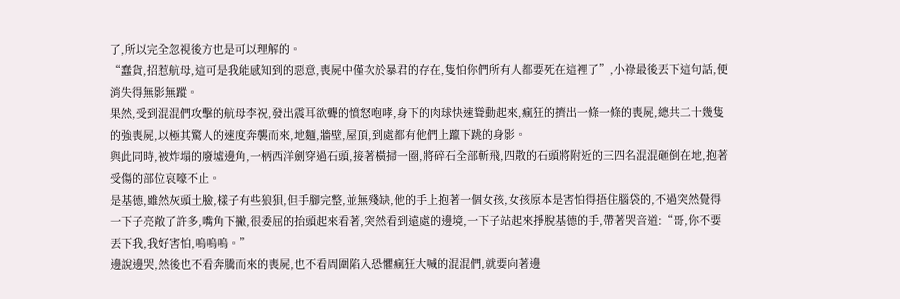了,所以完全忽視後方也是可以理解的。
“蠢貨,招惹航母,這可是我能感知到的惡意,喪屍中僅次於暴君的存在,隻怕你們所有人都要死在這裡了”,小祿最後丟下這句話,便消失得無影無蹤。
果然,受到混混們攻擊的航母李祝,發出震耳欲聾的憤怒咆哮,身下的肉球快速聳動起來,瘋狂的擠出一條一條的喪屍,總共二十幾隻的強喪屍,以極其驚人的速度奔襲而來,地麵,牆壁,屋頂,到處都有他們上躥下跳的身影。
與此同時,被炸塌的廢墟邊角,一柄西洋劍穿過石頭,接著橫掃一圈,將碎石全部斬飛,四散的石頭將附近的三四名混混砸倒在地,抱著受傷的部位哀嚎不止。
是基德,雖然灰頭土臉,樣子有些狼狽,但手腳完整,並無殘缺,他的手上抱著一個女孩,女孩原本是害怕得捂住腦袋的,不過突然覺得一下子亮敞了許多,嘴角下撇,很委屈的抬頭起來看著,突然看到遠處的邊境,一下子站起來掙脫基德的手,帶著哭音道:“哥,你不要丟下我,我好害怕,嗚嗚嗚。”
邊說邊哭,然後也不看奔騰而來的喪屍,也不看周圍陷入恐懼瘋狂大喊的混混們,就要向著邊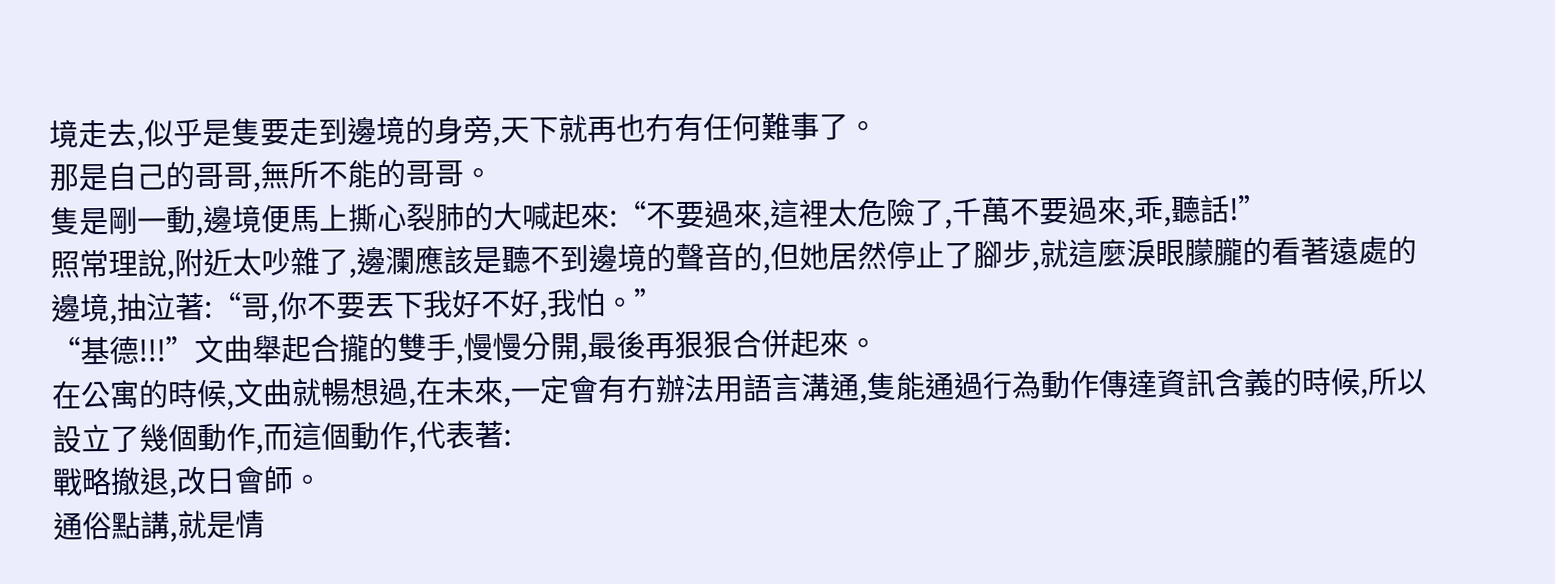境走去,似乎是隻要走到邊境的身旁,天下就再也冇有任何難事了。
那是自己的哥哥,無所不能的哥哥。
隻是剛一動,邊境便馬上撕心裂肺的大喊起來:“不要過來,這裡太危險了,千萬不要過來,乖,聽話!”
照常理說,附近太吵雜了,邊瀾應該是聽不到邊境的聲音的,但她居然停止了腳步,就這麼淚眼朦朧的看著遠處的邊境,抽泣著:“哥,你不要丟下我好不好,我怕。”
“基德!!!”文曲舉起合攏的雙手,慢慢分開,最後再狠狠合併起來。
在公寓的時候,文曲就暢想過,在未來,一定會有冇辦法用語言溝通,隻能通過行為動作傳達資訊含義的時候,所以設立了幾個動作,而這個動作,代表著:
戰略撤退,改日會師。
通俗點講,就是情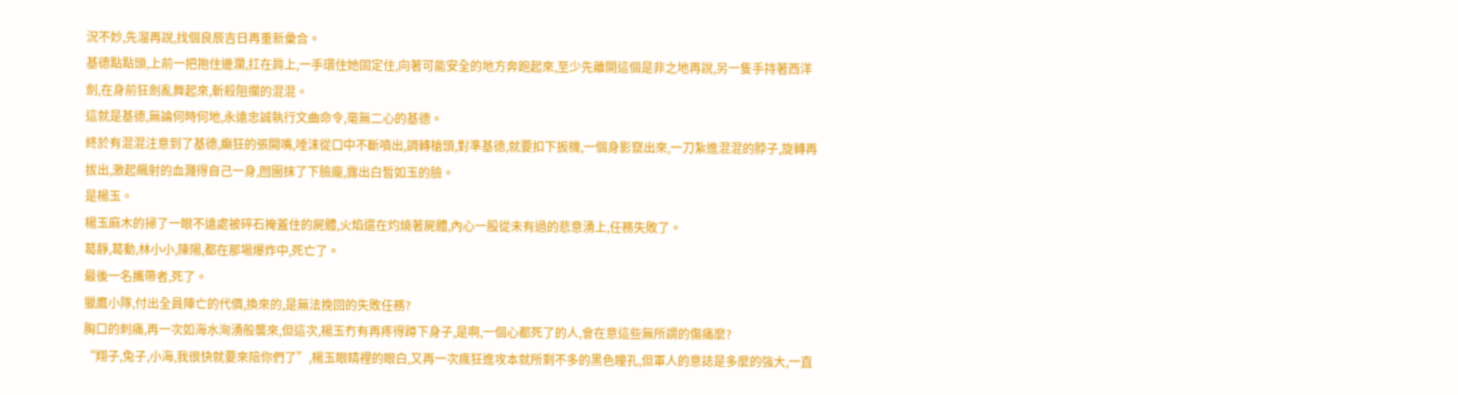況不妙,先溜再說,找個良辰吉日再重新彙合。
基德點點頭,上前一把抱住邊瀾,扛在肩上,一手環住她固定住,向著可能安全的地方奔跑起來,至少先離開這個是非之地再說,另一隻手持著西洋劍,在身前狂劍亂舞起來,斬殺阻攔的混混。
這就是基德,無論何時何地,永遠忠誠執行文曲命令,毫無二心的基德。
終於有混混注意到了基德,癲狂的張開嘴,唾沫從口中不斷噴出,調轉槍頭,對準基德,就要扣下扳機,一個身影竄出來,一刀紮進混混的脖子,旋轉再拔出,激起飆射的血濺得自己一身,囫圇抹了下臉龐,露出白皙如玉的臉。
是楊玉。
楊玉麻木的掃了一眼不遠處被碎石掩蓋住的屍體,火焰還在灼燒著屍體,內心一股從未有過的悲意湧上,任務失敗了。
葛靜,葛動,林小小,陳陽,都在那場爆炸中,死亡了。
最後一名攜帶者,死了。
獵鷹小隊,付出全員陣亡的代價,換來的,是無法挽回的失敗任務?
胸口的刺痛,再一次如海水洶湧般襲來,但這次,楊玉冇有再疼得蹲下身子,是啊,一個心都死了的人,會在意這些無所謂的傷痛麼?
“翔子,兔子,小海,我很快就要來陪你們了”,楊玉眼睛裡的眼白,又再一次瘋狂進攻本就所剩不多的黑色瞳孔,但軍人的意誌是多麼的強大,一直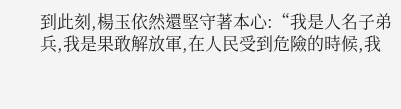到此刻,楊玉依然還堅守著本心:“我是人名子弟兵,我是果敢解放軍,在人民受到危險的時候,我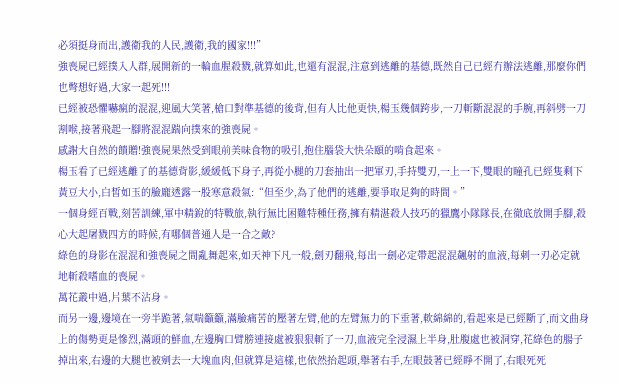必須挺身而出,護衛我的人民,護衛,我的國家!!!”
強喪屍已經撲入人群,展開新的一輪血腥殺戮,就算如此,也還有混混,注意到逃離的基德,既然自己已經冇辦法逃離,那麼你們也彆想好過,大家一起死!!!
已經被恐懼嚇瘋的混混,迎風大笑著,槍口對準基德的後背,但有人比他更快,楊玉幾個跨步,一刀斬斷混混的手腕,再斜劈一刀割喉,接著飛起一腳將混混踹向撲來的強喪屍。
感謝大自然的饋贈!強喪屍果然受到眼前美味食物的吸引,抱住腦袋大快朵頤的啃食起來。
楊玉看了已經逃離了的基德背影,緩緩低下身子,再從小腿的刀套抽出一把軍刃,手持雙刃,一上一下,雙眼的瞳孔已經隻剩下黃豆大小,白皙如玉的臉龐透露一股寒意殺氣:“但至少,為了他們的逃離,要爭取足夠的時間。”
一個身經百戰,刻苦訓練,軍中精銳的特戰旅,執行無比困難特種任務,擁有精湛殺人技巧的獵鷹小隊隊長,在徹底放開手腳,殺心大起屠戮四方的時候,有哪個普通人是一合之敵?
綠色的身影在混混和強喪屍之間亂舞起來,如天神下凡一般,劍刃翻飛,每出一劍必定帶起混混飆射的血液,每刺一刃必定就地斬殺嗜血的喪屍。
萬花叢中過,片葉不沾身。
而另一邊,邊境在一旁半跪著,氣喘籲籲,滿臉痛苦的壓著左臂,他的左臂無力的下垂著,軟綿綿的,看起來是已經斷了,而文曲身上的傷勢更是慘烈,滿頭的鮮血,左邊胸口臂膀連接處被狠狠斬了一刀,血液完全浸濕上半身,肚腹處也被洞穿,花綠色的腸子掉出來,右邊的大腿也被剜去一大塊血肉,但就算是這樣,也依然抬起頭,舉著右手,左眼鼓著已經睜不開了,右眼死死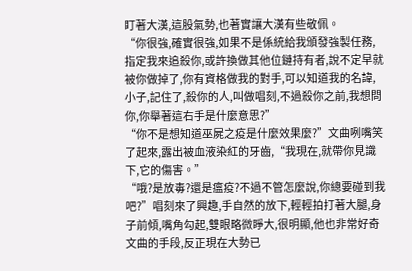盯著大漢,這股氣勢,也著實讓大漢有些敬佩。
“你很強,確實很強,如果不是係統給我頒發強製任務,指定我來追殺你,或許換做其他位鏈持有者,說不定早就被你做掉了,你有資格做我的對手,可以知道我的名諱,小子,記住了,殺你的人,叫做唱刻,不過殺你之前,我想問你,你舉著這右手是什麼意思?”
“你不是想知道巫屍之疫是什麼效果麼?”文曲咧嘴笑了起來,露出被血液染紅的牙齒,“我現在,就帶你見識下,它的傷害。”
“哦?是放毒?還是瘟疫?不過不管怎麼說,你總要碰到我吧?”唱刻來了興趣,手自然的放下,輕輕拍打著大腿,身子前傾,嘴角勾起,雙眼略微睜大,很明顯,他也非常好奇文曲的手段,反正現在大勢已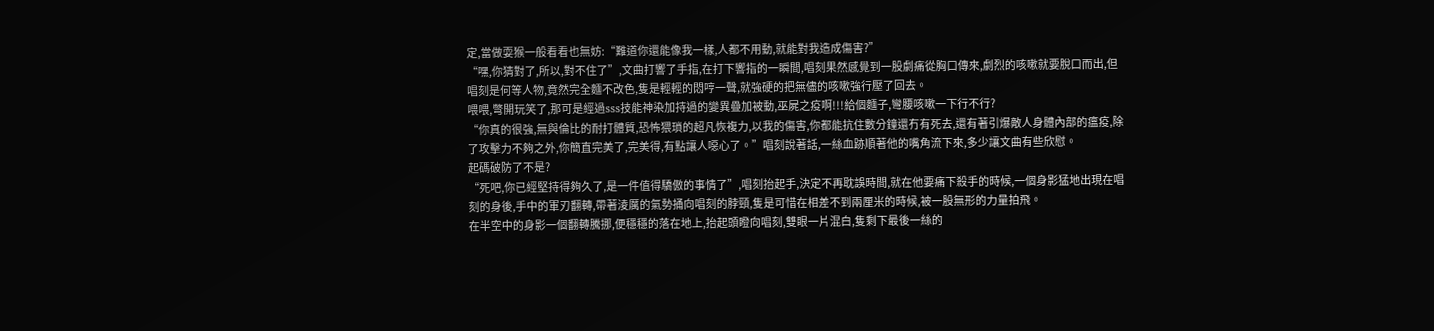定,當做耍猴一般看看也無妨:“難道你還能像我一樣,人都不用動,就能對我造成傷害?”
“嘿,你猜對了,所以,對不住了”,文曲打響了手指,在打下響指的一瞬間,唱刻果然感覺到一股劇痛從胸口傳來,劇烈的咳嗽就要脫口而出,但唱刻是何等人物,竟然完全麵不改色,隻是輕輕的悶哼一聲,就強硬的把無儘的咳嗽強行壓了回去。
喂喂,彆開玩笑了,那可是經過sss技能神染加持過的變異疊加被動,巫屍之疫啊!!!給個麵子,彎腰咳嗽一下行不行?
“你真的很強,無與倫比的耐打體質,恐怖猥瑣的超凡恢複力,以我的傷害,你都能抗住數分鐘還冇有死去,還有著引爆敵人身體內部的瘟疫,除了攻擊力不夠之外,你簡直完美了,完美得,有點讓人噁心了。”唱刻說著話,一絲血跡順著他的嘴角流下來,多少讓文曲有些欣慰。
起碼破防了不是?
“死吧,你已經堅持得夠久了,是一件值得驕傲的事情了”,唱刻抬起手,決定不再耽誤時間,就在他要痛下殺手的時候,一個身影猛地出現在唱刻的身後,手中的軍刃翻轉,帶著淩厲的氣勢捅向唱刻的脖頸,隻是可惜在相差不到兩厘米的時候,被一股無形的力量拍飛。
在半空中的身影一個翻轉騰挪,便穩穩的落在地上,抬起頭瞪向唱刻,雙眼一片混白,隻剩下最後一絲的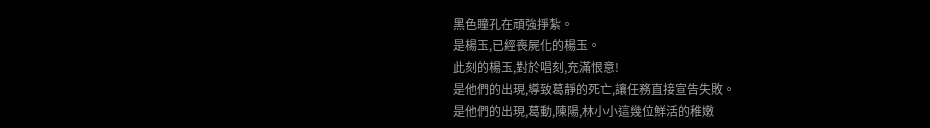黑色瞳孔在頑強掙紮。
是楊玉,已經喪屍化的楊玉。
此刻的楊玉,對於唱刻,充滿恨意!
是他們的出現,導致葛靜的死亡,讓任務直接宣告失敗。
是他們的出現,葛動,陳陽,林小小這幾位鮮活的稚嫩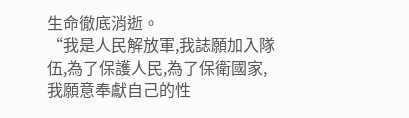生命徹底消逝。
“我是人民解放軍,我誌願加入隊伍,為了保護人民,為了保衛國家,我願意奉獻自己的性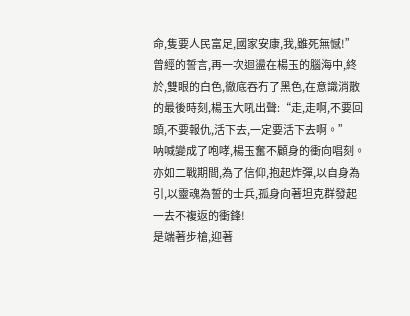命,隻要人民富足,國家安康,我,雖死無憾!”
曾經的誓言,再一次迴盪在楊玉的腦海中,終於,雙眼的白色,徹底吞冇了黑色,在意識消散的最後時刻,楊玉大吼出聲:“走,走啊,不要回頭,不要報仇,活下去,一定要活下去啊。”
呐喊變成了咆哮,楊玉奮不顧身的衝向唱刻。
亦如二戰期間,為了信仰,抱起炸彈,以自身為引,以靈魂為誓的士兵,孤身向著坦克群發起一去不複返的衝鋒!
是端著步槍,迎著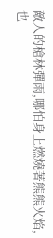敵人的槍林彈雨,哪怕身上燃燒著熊熊火焰,也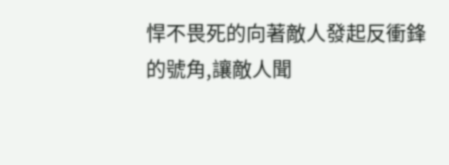悍不畏死的向著敵人發起反衝鋒的號角,讓敵人聞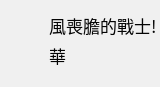風喪膽的戰士!
華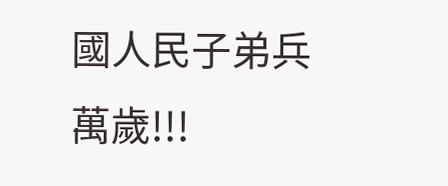國人民子弟兵萬歲!!!